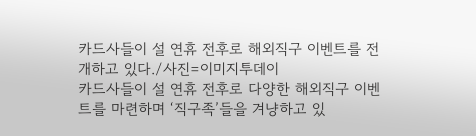카드사들이 설 연휴 전후로 해외직구 이벤트를 전개하고 있다./사진=이미지투데이
카드사들이 설 연휴 전후로 다양한 해외직구 이벤트를 마련하며 ‘직구족’들을 겨냥하고 있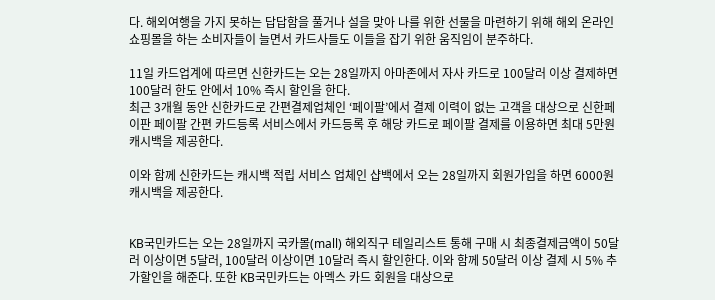다. 해외여행을 가지 못하는 답답함을 풀거나 설을 맞아 나를 위한 선물을 마련하기 위해 해외 온라인 쇼핑몰을 하는 소비자들이 늘면서 카드사들도 이들을 잡기 위한 움직임이 분주하다.

11일 카드업계에 따르면 신한카드는 오는 28일까지 아마존에서 자사 카드로 100달러 이상 결제하면 100달러 한도 안에서 10% 즉시 할인을 한다.
최근 3개월 동안 신한카드로 간편결제업체인 ‘페이팔’에서 결제 이력이 없는 고객을 대상으로 신한페이판 페이팔 간편 카드등록 서비스에서 카드등록 후 해당 카드로 페이팔 결제를 이용하면 최대 5만원 캐시백을 제공한다.

이와 함께 신한카드는 캐시백 적립 서비스 업체인 샵백에서 오는 28일까지 회원가입을 하면 6000원 캐시백을 제공한다.


KB국민카드는 오는 28일까지 국카몰(mall) 해외직구 테일리스트 통해 구매 시 최종결제금액이 50달러 이상이면 5달러, 100달러 이상이면 10달러 즉시 할인한다. 이와 함께 50달러 이상 결제 시 5% 추가할인을 해준다. 또한 KB국민카드는 아멕스 카드 회원을 대상으로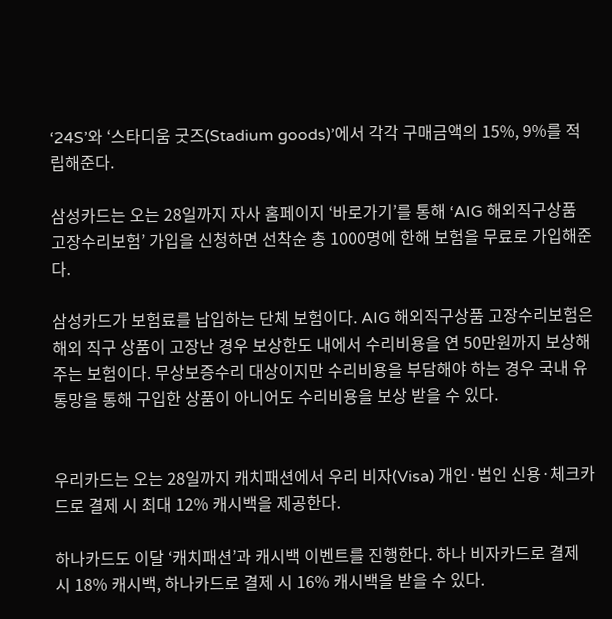‘24S’와 ‘스타디움 굿즈(Stadium goods)’에서 각각 구매금액의 15%, 9%를 적립해준다.

삼성카드는 오는 28일까지 자사 홈페이지 ‘바로가기’를 통해 ‘AIG 해외직구상품 고장수리보험’ 가입을 신청하면 선착순 총 1000명에 한해 보험을 무료로 가입해준다.

삼성카드가 보험료를 납입하는 단체 보험이다. AIG 해외직구상품 고장수리보험은 해외 직구 상품이 고장난 경우 보상한도 내에서 수리비용을 연 50만원까지 보상해 주는 보험이다. 무상보증수리 대상이지만 수리비용을 부담해야 하는 경우 국내 유통망을 통해 구입한 상품이 아니어도 수리비용을 보상 받을 수 있다.


우리카드는 오는 28일까지 캐치패션에서 우리 비자(Visa) 개인·법인 신용·체크카드로 결제 시 최대 12% 캐시백을 제공한다.

하나카드도 이달 ‘캐치패션’과 캐시백 이벤트를 진행한다. 하나 비자카드로 결제 시 18% 캐시백, 하나카드로 결제 시 16% 캐시백을 받을 수 있다.